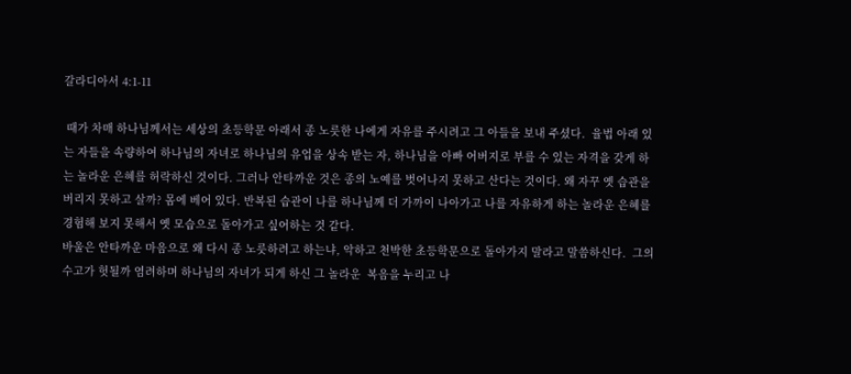갈라디아서 4:1-11

 때가 차매 하나님께서는 세상의 초등학문 아래서 종 노릇한 나에게 자유를 주시려고 그 아들을 보내 주셨다.  율법 아래 있는 자들을 속량하여 하나님의 자녀로 하나님의 유업을 상속 받는 자, 하나님을 아빠 어버지로 부를 수 있는 자격을 갖게 하는 놀라운 은혜를 허락하신 것이다. 그러나 안타까운 것은 종의 노예를 벗어나지 못하고 산다는 것이다. 왜 자꾸 옛 습관을 버리지 못하고 살까? 몸에 베어 있다. 반복된 습관이 나를 하나님께 더 가까이 나아가고 나를 자유하게 하는 놀라운 은혜를 경험해 보지 못해서 옛 모습으로 돌아가고 싶어하는 것 같다.
바울은 안타까운 마음으로 왜 다시 종 노릇하려고 하는냐, 악하고 천박한 초등학문으로 돌아가지 말라고 말씀하신다.  그의 수고가 헛될까 염려하며 하나님의 자녀가 되게 하신 그 놀라운  복음을 누리고 나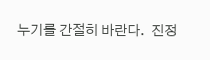누기를 간절히 바란다.  진정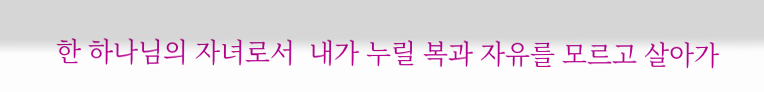한 하나님의 자녀로서  내가 누릴 복과 자유를 모르고 살아가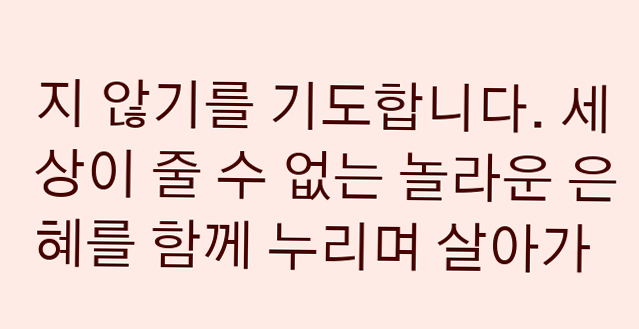지 않기를 기도합니다. 세상이 줄 수 없는 놀라운 은혜를 함께 누리며 살아가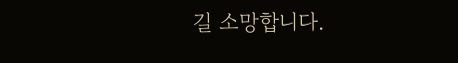길 소망합니다.